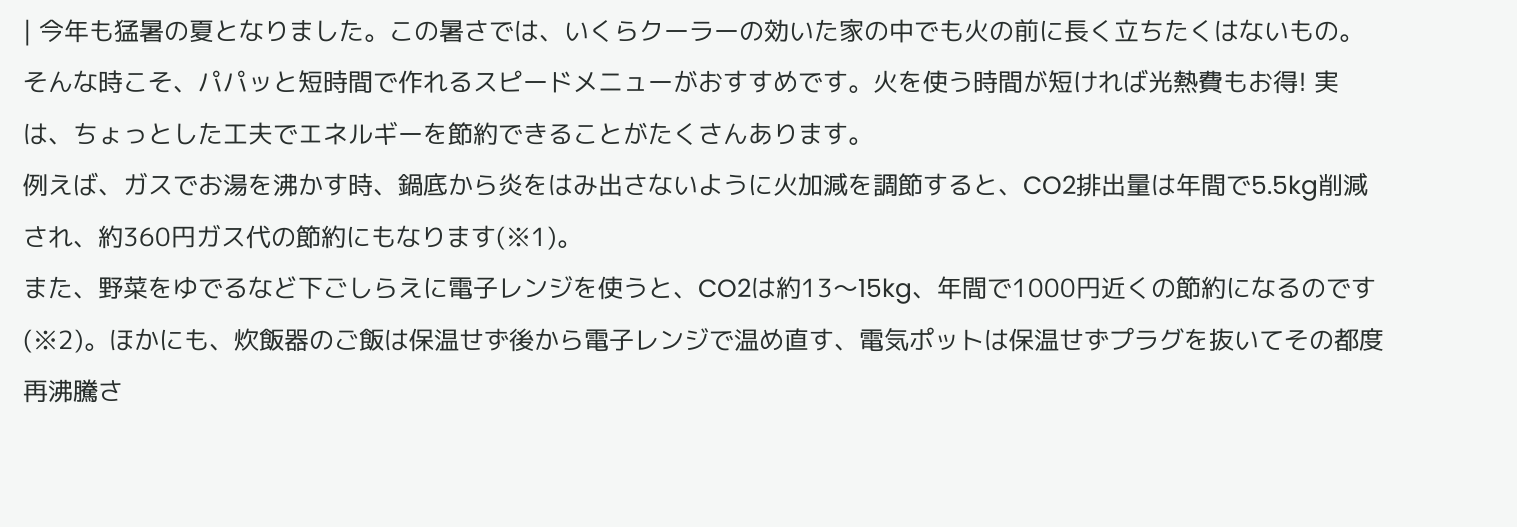| 今年も猛暑の夏となりました。この暑さでは、いくらクーラーの効いた家の中でも火の前に長く立ちたくはないもの。そんな時こそ、パパッと短時間で作れるスピードメニューがおすすめです。火を使う時間が短ければ光熱費もお得! 実は、ちょっとした工夫でエネルギーを節約できることがたくさんあります。
例えば、ガスでお湯を沸かす時、鍋底から炎をはみ出さないように火加減を調節すると、CO2排出量は年間で5.5kg削減され、約360円ガス代の節約にもなります(※1)。
また、野菜をゆでるなど下ごしらえに電子レンジを使うと、CO2は約13〜15kg、年間で1000円近くの節約になるのです(※2)。ほかにも、炊飯器のご飯は保温せず後から電子レンジで温め直す、電気ポットは保温せずプラグを抜いてその都度再沸騰さ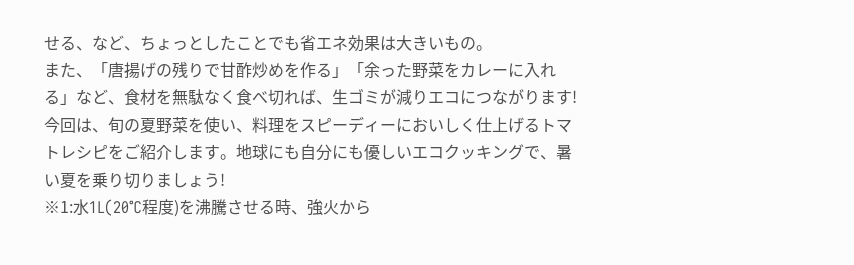せる、など、ちょっとしたことでも省エネ効果は大きいもの。
また、「唐揚げの残りで甘酢炒めを作る」「余った野菜をカレーに入れる」など、食材を無駄なく食べ切れば、生ゴミが減りエコにつながります!
今回は、旬の夏野菜を使い、料理をスピーディーにおいしく仕上げるトマトレシピをご紹介します。地球にも自分にも優しいエコクッキングで、暑い夏を乗り切りましょう!
※1:水1L(20℃程度)を沸騰させる時、強火から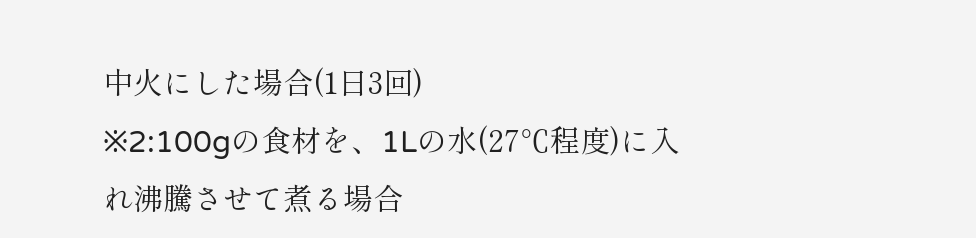中火にした場合(1日3回)
※2:100gの食材を、1Lの水(27℃程度)に入れ沸騰させて煮る場合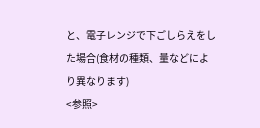と、電子レンジで下ごしらえをした場合(食材の種類、量などにより異なります)
<参照>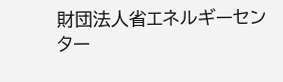財団法人省エネルギーセンター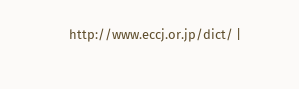http://www.eccj.or.jp/dict/ |